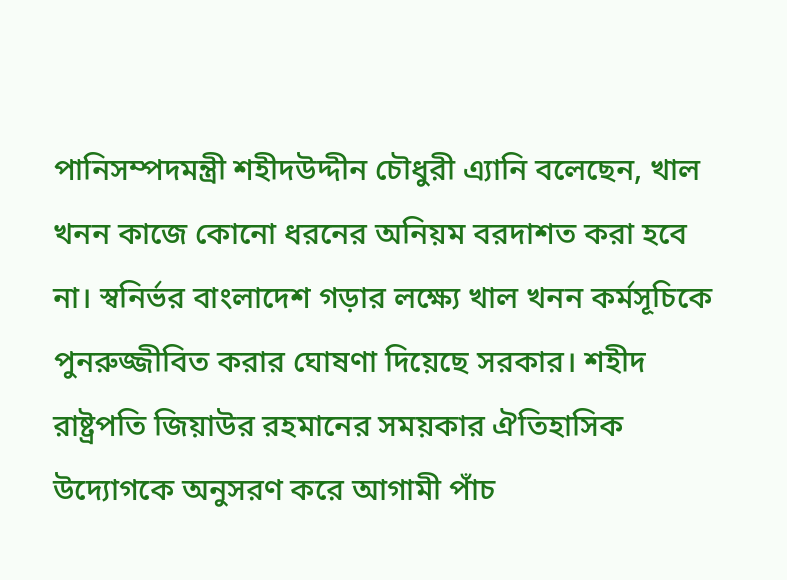পানিসম্পদমন্ত্রী শহীদউদ্দীন চৌধুরী এ্যানি বলেছেন, খাল খনন কাজে কোনো ধরনের অনিয়ম বরদাশত করা হবে না। স্বনির্ভর বাংলাদেশ গড়ার লক্ষ্যে খাল খনন কর্মসূচিকে পুনরুজ্জীবিত করার ঘোষণা দিয়েছে সরকার। শহীদ রাষ্ট্রপতি জিয়াউর রহমানের সময়কার ঐতিহাসিক উদ্যোগকে অনুসরণ করে আগামী পাঁচ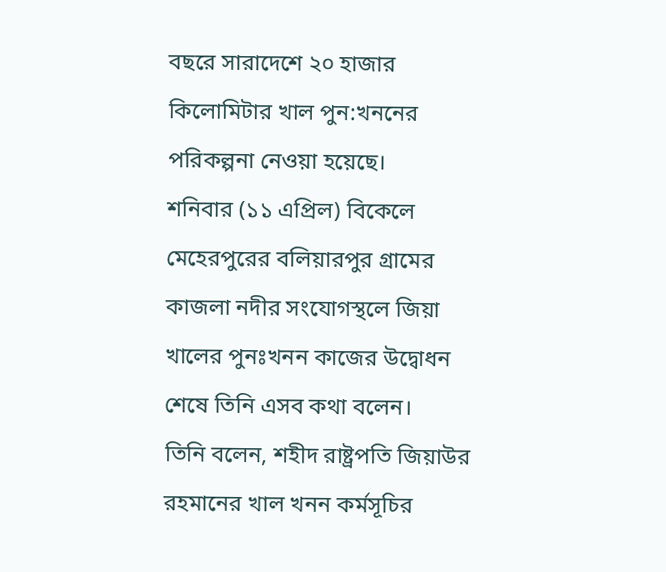বছরে সারাদেশে ২০ হাজার কিলোমিটার খাল পুন:খননের পরিকল্পনা নেওয়া হয়েছে।
শনিবার (১১ এপ্রিল) বিকেলে মেহেরপুরের বলিয়ারপুর গ্রামের কাজলা নদীর সংযোগস্থলে জিয়া খালের পুনঃখনন কাজের উদ্বোধন শেষে তিনি এসব কথা বলেন।
তিনি বলেন, শহীদ রাষ্ট্রপতি জিয়াউর রহমানের খাল খনন কর্মসূচির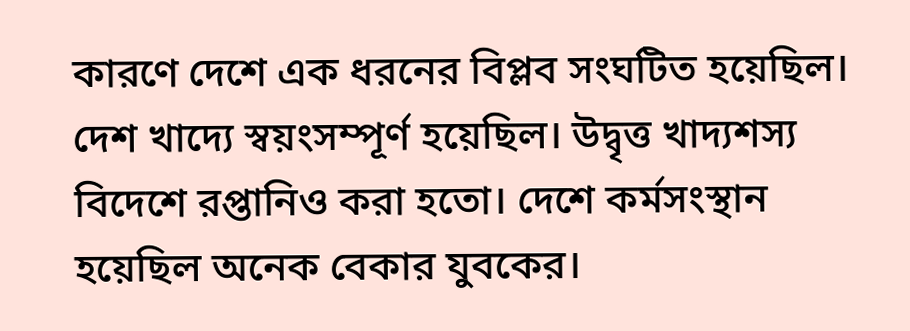কারণে দেশে এক ধরনের বিপ্লব সংঘটিত হয়েছিল। দেশ খাদ্যে স্বয়ংসম্পূর্ণ হয়েছিল। উদ্বৃত্ত খাদ্যশস্য বিদেশে রপ্তানিও করা হতো। দেশে কর্মসংস্থান হয়েছিল অনেক বেকার যুবকের।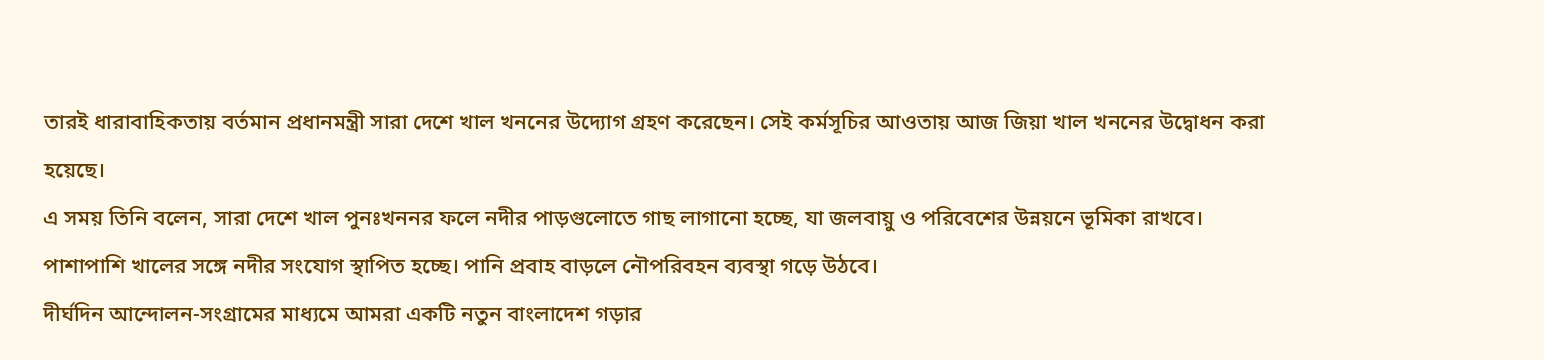তারই ধারাবাহিকতায় বর্তমান প্রধানমন্ত্রী সারা দেশে খাল খননের উদ্যোগ গ্রহণ করেছেন। সেই কর্মসূচির আওতায় আজ জিয়া খাল খননের উদ্বোধন করা হয়েছে।
এ সময় তিনি বলেন, সারা দেশে খাল পুনঃখননর ফলে নদীর পাড়গুলোতে গাছ লাগানো হচ্ছে, যা জলবায়ু ও পরিবেশের উন্নয়নে ভূমিকা রাখবে। পাশাপাশি খালের সঙ্গে নদীর সংযোগ স্থাপিত হচ্ছে। পানি প্রবাহ বাড়লে নৌপরিবহন ব্যবস্থা গড়ে উঠবে।
দীর্ঘদিন আন্দোলন-সংগ্রামের মাধ্যমে আমরা একটি নতুন বাংলাদেশ গড়ার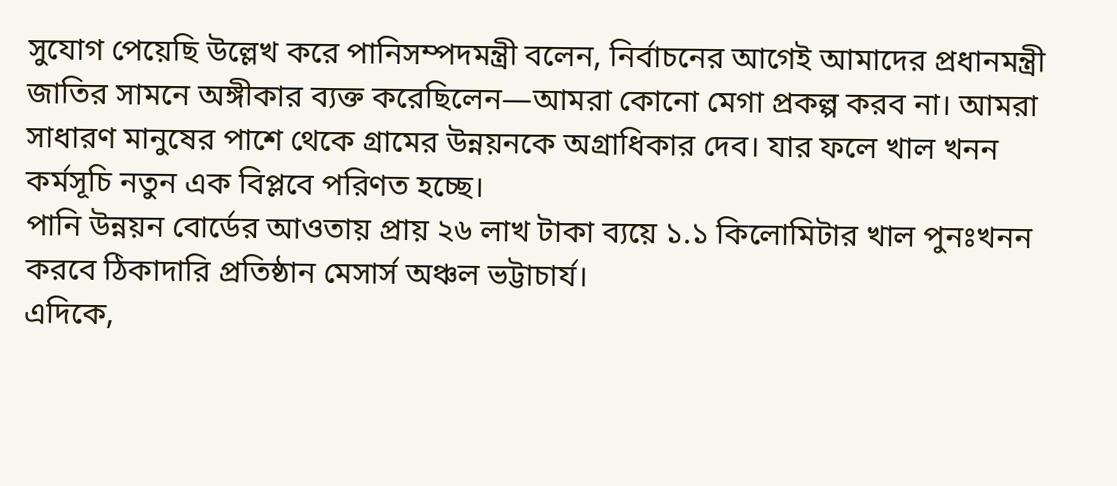সুযোগ পেয়েছি উল্লেখ করে পানিসম্পদমন্ত্রী বলেন, নির্বাচনের আগেই আমাদের প্রধানমন্ত্রী জাতির সামনে অঙ্গীকার ব্যক্ত করেছিলেন—আমরা কোনো মেগা প্রকল্প করব না। আমরা সাধারণ মানুষের পাশে থেকে গ্রামের উন্নয়নকে অগ্রাধিকার দেব। যার ফলে খাল খনন কর্মসূচি নতুন এক বিপ্লবে পরিণত হচ্ছে।
পানি উন্নয়ন বোর্ডের আওতায় প্রায় ২৬ লাখ টাকা ব্যয়ে ১.১ কিলোমিটার খাল পুনঃখনন করবে ঠিকাদারি প্রতিষ্ঠান মেসার্স অঞ্চল ভট্টাচার্য।
এদিকে,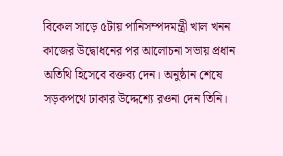বিকেল সাড়ে ৫টায় পানিসম্পদমন্ত্রী খাল খনন কাজের উদ্বোধনের পর আলোচনা সভায় প্রধান অতিথি হিসেবে বক্তব্য দেন। অনুষ্ঠান শেষে সড়কপথে ঢাকার উদ্দেশ্যে রওনা দেন তিনি।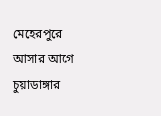মেহেরপুরে আসার আগে চুয়াডাঙ্গার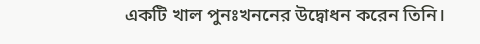একটি খাল পুনঃখননের উদ্বোধন করেন তিনি।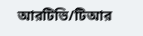আরটিভি/টিআর